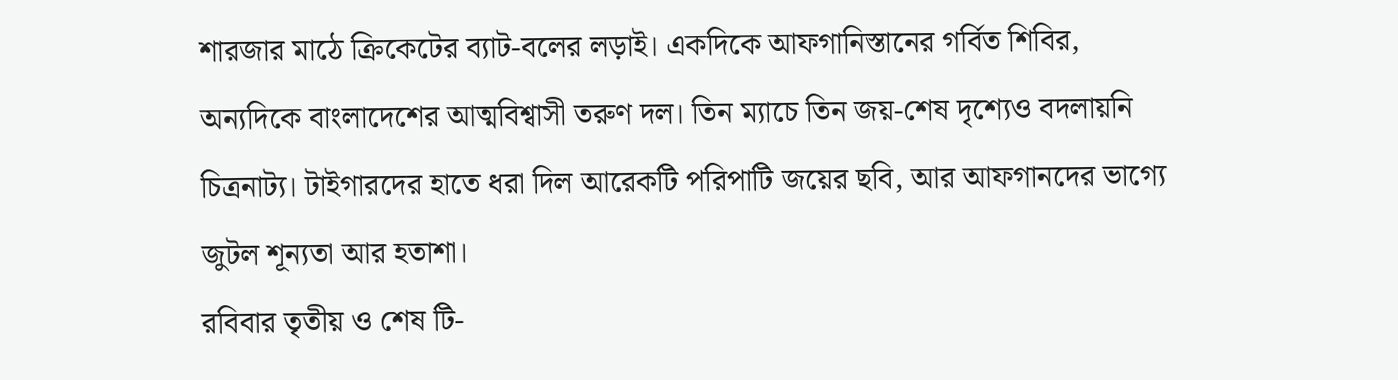শারজার মাঠে ক্রিকেটের ব্যাট-বলের লড়াই। একদিকে আফগানিস্তানের গর্বিত শিবির, অন্যদিকে বাংলাদেশের আত্মবিশ্বাসী তরুণ দল। তিন ম্যাচে তিন জয়-শেষ দৃশ্যেও বদলায়নি চিত্রনাট্য। টাইগারদের হাতে ধরা দিল আরেকটি পরিপাটি জয়ের ছবি, আর আফগানদের ভাগ্যে জুটল শূন্যতা আর হতাশা।
রবিবার তৃতীয় ও শেষ টি-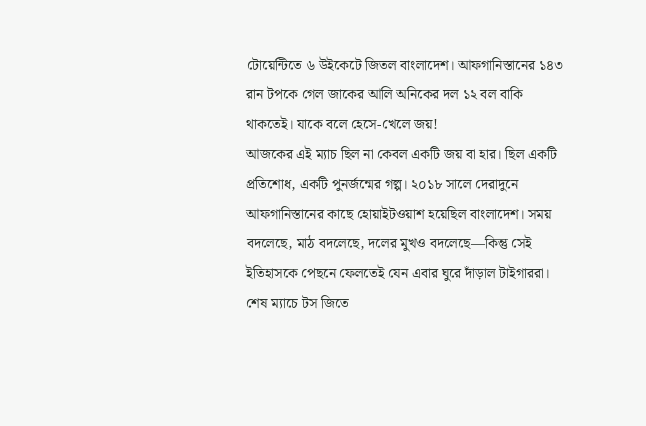টোয়েন্টিতে ৬ উইকেটে জিতল বাংলাদেশ। আফগানিস্তানের ১৪৩ রান টপকে গেল জাকের আলি অনিকের দল ১২ বল বাকি থাকতেই। যাকে বলে হেসে-খেলে জয়!
আজকের এই ম্যাচ ছিল না কেবল একটি জয় বা হার। ছিল একটি প্রতিশোধ, একটি পুনর্জন্মের গল্প। ২০১৮ সালে দেরাদুনে আফগানিস্তানের কাছে হোয়াইটওয়াশ হয়েছিল বাংলাদেশ। সময় বদলেছে, মাঠ বদলেছে, দলের মুখও বদলেছে—কিন্তু সেই ইতিহাসকে পেছনে ফেলতেই যেন এবার ঘুরে দাঁড়াল টাইগাররা।
শেষ ম্যাচে টস জিতে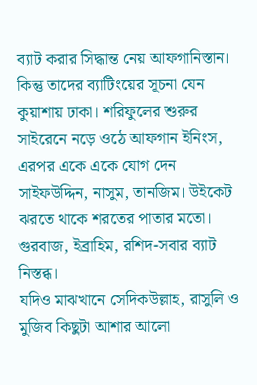ব্যাট করার সিদ্ধান্ত নেয় আফগানিস্তান। কিন্তু তাদের ব্যাটিংয়ের সূচনা যেন কুয়াশায় ঢাকা। শরিফুলের শুরুর সাইরেনে নড়ে ওঠে আফগান ইনিংস, এরপর একে একে যোগ দেন সাইফউদ্দিন, নাসুম, তানজিম। উইকেট ঝরতে থাকে শরতের পাতার মতো। গুরবাজ, ইব্রাহিম, রশিদ-সবার ব্যাট নিস্তব্ধ।
যদিও মাঝখানে সেদিকউল্লাহ, রাসুলি ও মুজিব কিছুটা আশার আলো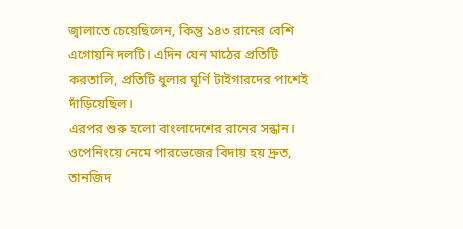জ্বালাতে চেয়েছিলেন, কিন্তু ১৪৩ রানের বেশি এগোয়নি দলটি। এদিন যেন মাঠের প্রতিটি করতালি, প্রতিটি ধুলার ঘূর্ণি টাইগারদের পাশেই দাঁড়িয়েছিল।
এরপর শুরু হলো বাংলাদেশের রানের সন্ধান। ওপেনিংয়ে নেমে পারভেজের বিদায় হয় দ্রুত, তানজিদ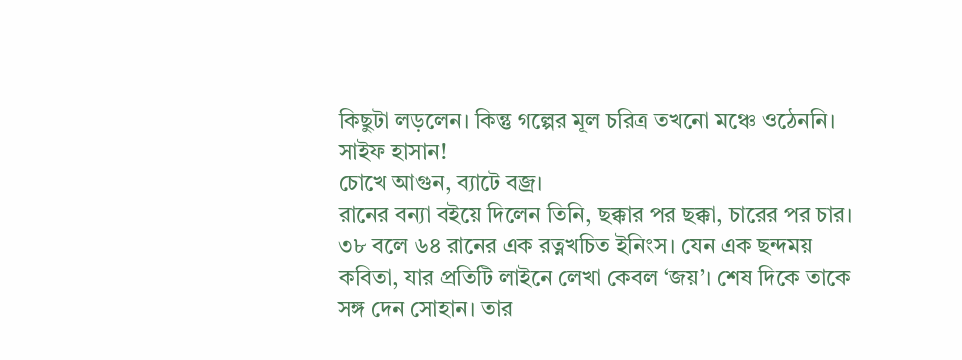কিছুটা লড়লেন। কিন্তু গল্পের মূল চরিত্র তখনো মঞ্চে ওঠেননি।
সাইফ হাসান!
চোখে আগুন, ব্যাটে বজ্র।
রানের বন্যা বইয়ে দিলেন তিনি, ছক্কার পর ছক্কা, চারের পর চার।
৩৮ বলে ৬৪ রানের এক রত্নখচিত ইনিংস। যেন এক ছন্দময় কবিতা, যার প্রতিটি লাইনে লেখা কেবল ‘জয়’। শেষ দিকে তাকে সঙ্গ দেন সোহান। তার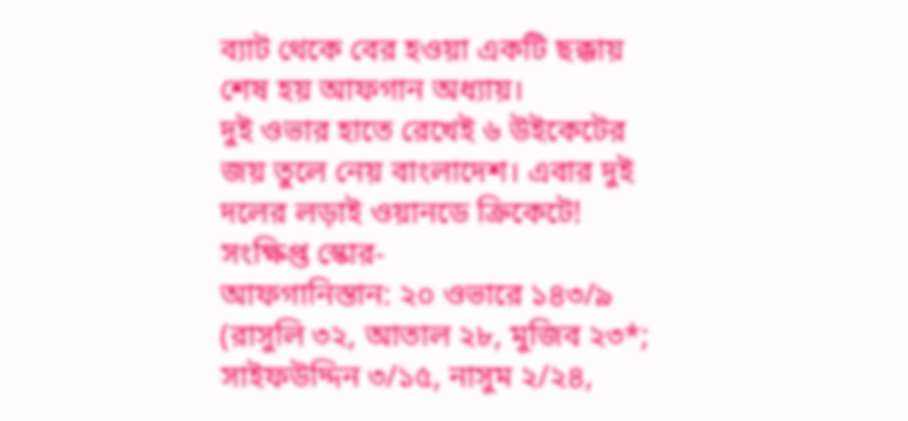ব্যাট থেকে বের হওয়া একটি ছক্কায় শেষ হয় আফগান অধ্যায়।
দুই ওভার হাতে রেখেই ৬ উইকেটের জয় তুলে নেয় বাংলাদেশ। এবার দুই দলের লড়াই ওয়ানডে ক্রিকেটে!
সংক্ষিপ্ত স্কোর-
আফগানিস্তান: ২০ ওভারে ১৪৩/৯ (রাসুলি ৩২, আতাল ২৮, মুজিব ২৩*; সাইফউদ্দিন ৩/১৫, নাসুম ২/২৪,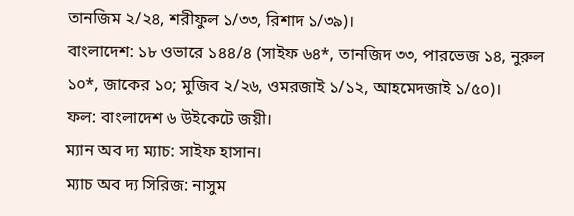তানজিম ২/২৪, শরীফুল ১/৩৩, রিশাদ ১/৩৯)।
বাংলাদেশ: ১৮ ওভারে ১৪৪/৪ (সাইফ ৬৪*, তানজিদ ৩৩, পারভেজ ১৪, নুরুল ১০*, জাকের ১০; মুজিব ২/২৬, ওমরজাই ১/১২, আহমেদজাই ১/৫০)।
ফল: বাংলাদেশ ৬ উইকেটে জয়ী।
ম্যান অব দ্য ম্যাচ: সাইফ হাসান।
ম্যাচ অব দ্য সিরিজ: নাসুম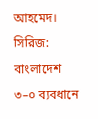আহমেদ।
সিরিজ: বাংলাদেশ ৩–০ ব্যবধানে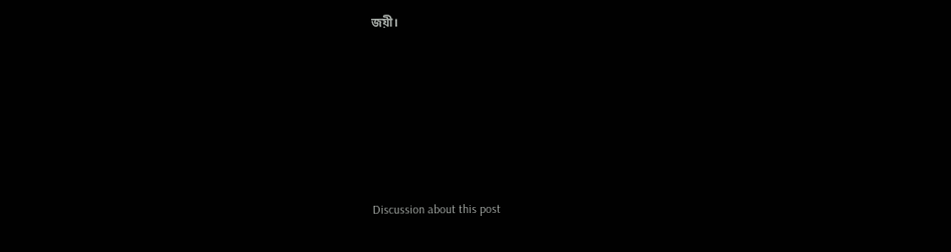জয়ী।










Discussion about this post